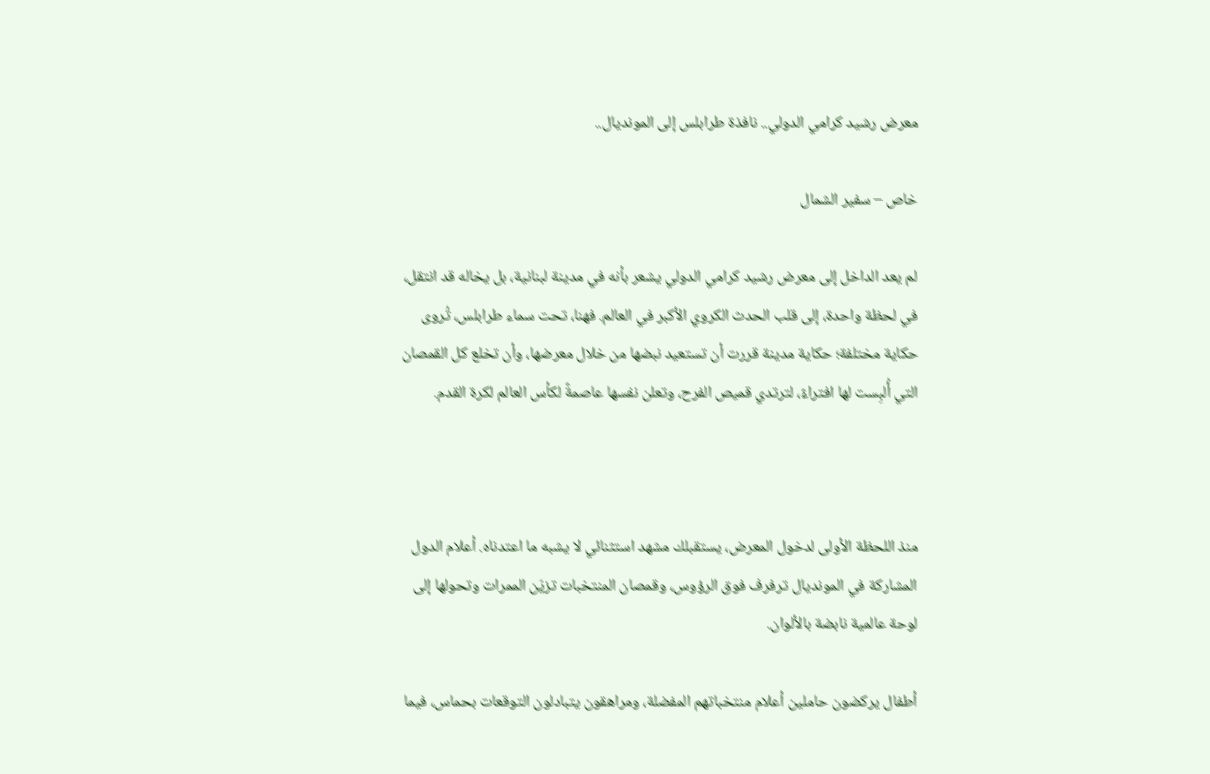معرض رشيد كرامي الدولي.. نافذة طرابلس إلى المونديال..

خاص – سفير الشمال

لم يعد الداخل إلى معرض رشيد كرامي الدولي يشعر بأنه في مدينة لبنانية، بل يخاله قد انتقل، في لحظة واحدة، إلى قلب الحدث الكروي الأكبر في العالم. فهنا، تحت سماء طرابلس، تُروى حكاية مختلفة؛ حكاية مدينة قررت أن تستعيد نبضها من خلال معرضها، وأن تخلع كل القمصان التي أُلبِست لها افتراءً، لترتدي قميص الفرح، وتعلن نفسها عاصمةً لكأس العالم لكرة القدم.



منذ اللحظة الأولى لدخول المعرض، يستقبلك مشهد استثنائي لا يشبه ما اعتدناه. أعلام الدول المشاركة في المونديال ترفرف فوق الرؤوس، وقمصان المنتخبات تزيّن الممرات وتحولها إلى لوحة عالمية نابضة بالألوان.

أطفال يركضون حاملين أعلام منتخباتهم المفضلة، ومراهقون يتبادلون التوقعات بحماس، فيما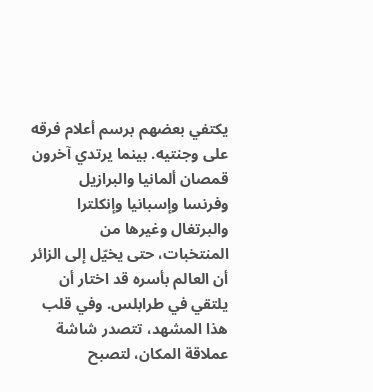يكتفي بعضهم برسم أعلام فرقه على وجنتيه. بينما يرتدي آخرون قمصان ألمانيا والبرازيل وفرنسا وإسبانيا وإنكلترا والبرتغال وغيرها من المنتخبات، حتى يخيّل إلى الزائر أن العالم بأسره قد اختار أن يلتقي في طرابلس. وفي قلب هذا المشهد، تتصدر شاشة عملاقة المكان، لتصبح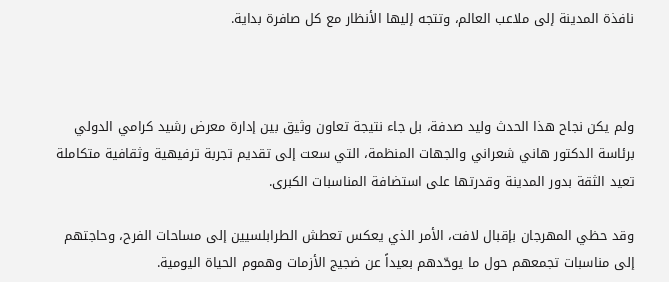نافذة المدينة إلى ملاعب العالم، وتتجه إليها الأنظار مع كل صافرة بداية.



ولم يكن نجاح هذا الحدث وليد صدفة، بل جاء نتيجة تعاون وثيق بين إدارة معرض رشيد كرامي الدولي برئاسة الدكتور هاني شعراني والجهات المنظمة، التي سعت إلى تقديم تجربة ترفيهية وثقافية متكاملة تعيد الثقة بدور المدينة وقدرتها على استضافة المناسبات الكبرى.

وقد حظي المهرجان بإقبال لافت، الأمر الذي يعكس تعطش الطرابلسيين إلى مساحات الفرح، وحاجتهم إلى مناسبات تجمعهم حول ما يوحّدهم بعيداً عن ضجيج الأزمات وهموم الحياة اليومية.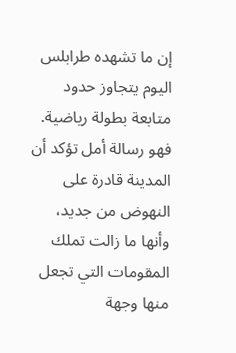إن ما تشهده طرابلس اليوم يتجاوز حدود متابعة بطولة رياضية. فهو رسالة أمل تؤكد أن المدينة قادرة على النهوض من جديد، وأنها ما زالت تملك المقومات التي تجعل منها وجهة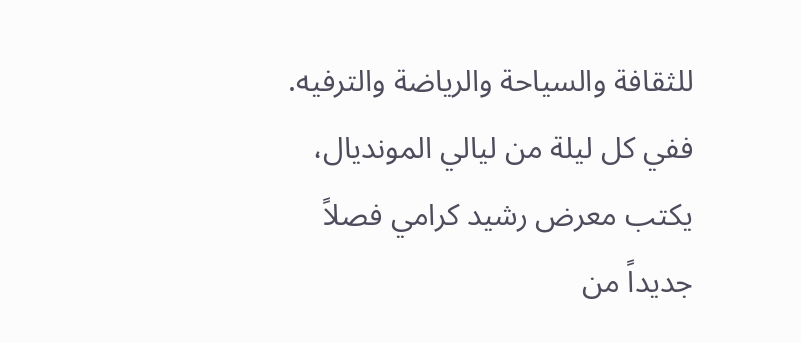للثقافة والسياحة والرياضة والترفيه. ففي كل ليلة من ليالي المونديال، يكتب معرض رشيد كرامي فصلاً جديداً من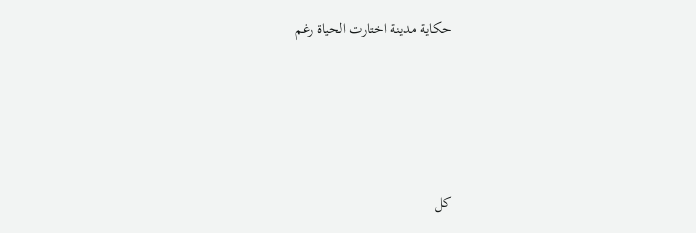حكاية مدينة اختارت الحياة رغم





كل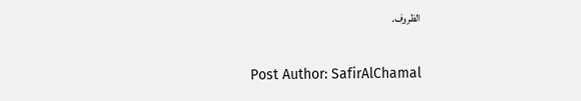الظروف.

Post Author: SafirAlChamal